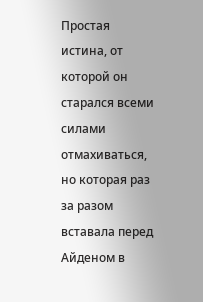Простая истина, от которой он старался всеми силами отмахиваться, но которая раз за разом вставала перед Айденом в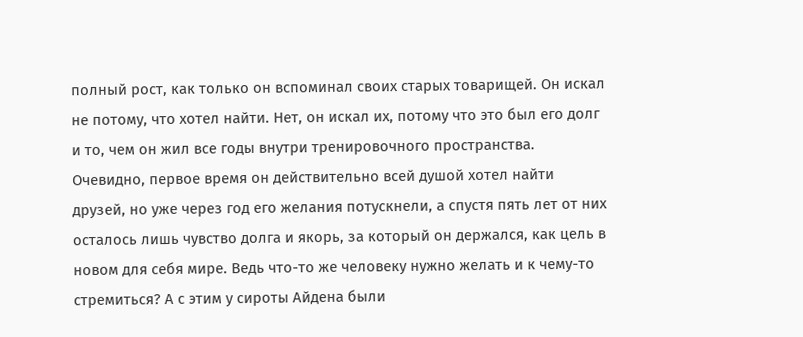полный рост, как только он вспоминал своих старых товарищей. Он искал не потому, что хотел найти. Нет, он искал их, потому что это был его долг и то, чем он жил все годы внутри тренировочного пространства.
Очевидно, первое время он действительно всей душой хотел найти друзей, но уже через год его желания потускнели, а спустя пять лет от них осталось лишь чувство долга и якорь, за который он держался, как цель в новом для себя мире. Ведь что-то же человеку нужно желать и к чему-то стремиться? А с этим у сироты Айдена были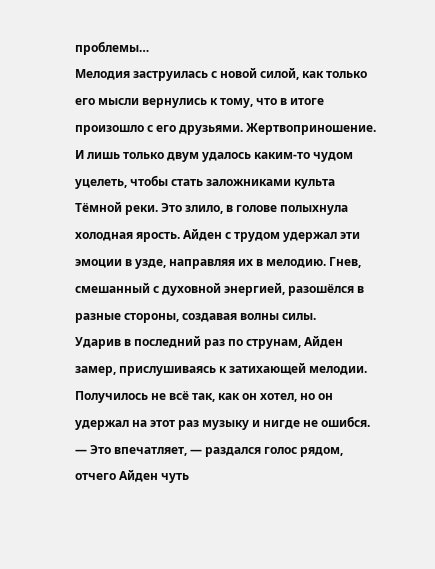проблемы…
Мелодия заструилась с новой силой, как только его мысли вернулись к тому, что в итоге произошло с его друзьями. Жертвоприношение. И лишь только двум удалось каким-то чудом уцелеть, чтобы стать заложниками культа Тёмной реки. Это злило, в голове полыхнула холодная ярость. Айден с трудом удержал эти эмоции в узде, направляя их в мелодию. Гнев, смешанный с духовной энергией, разошёлся в разные стороны, создавая волны силы.
Ударив в последний раз по струнам, Айден замер, прислушиваясь к затихающей мелодии. Получилось не всё так, как он хотел, но он удержал на этот раз музыку и нигде не ошибся.
— Это впечатляет, — раздался голос рядом, отчего Айден чуть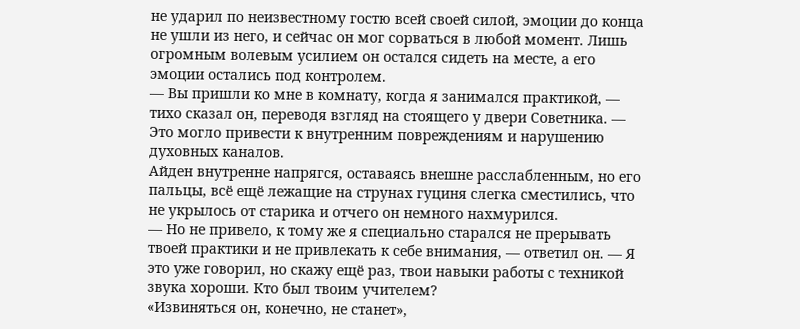не ударил по неизвестному гостю всей своей силой, эмоции до конца не ушли из него, и сейчас он мог сорваться в любой момент. Лишь огромным волевым усилием он остался сидеть на месте, а его эмоции остались под контролем.
— Вы пришли ко мне в комнату, когда я занимался практикой, — тихо сказал он, переводя взгляд на стоящего у двери Советника. — Это могло привести к внутренним повреждениям и нарушению духовных каналов.
Айден внутренне напрягся, оставаясь внешне расслабленным, но его пальцы, всё ещё лежащие на струнах гуциня слегка сместились, что не укрылось от старика и отчего он немного нахмурился.
— Но не привело, к тому же я специально старался не прерывать твоей практики и не привлекать к себе внимания, — ответил он. — Я это уже говорил, но скажу ещё раз, твои навыки работы с техникой звука хороши. Кто был твоим учителем?
«Извиняться он, конечно, не станет»,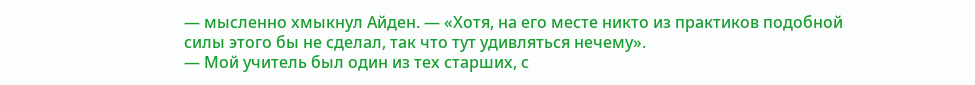— мысленно хмыкнул Айден. — «Хотя, на его месте никто из практиков подобной силы этого бы не сделал, так что тут удивляться нечему».
— Мой учитель был один из тех старших, с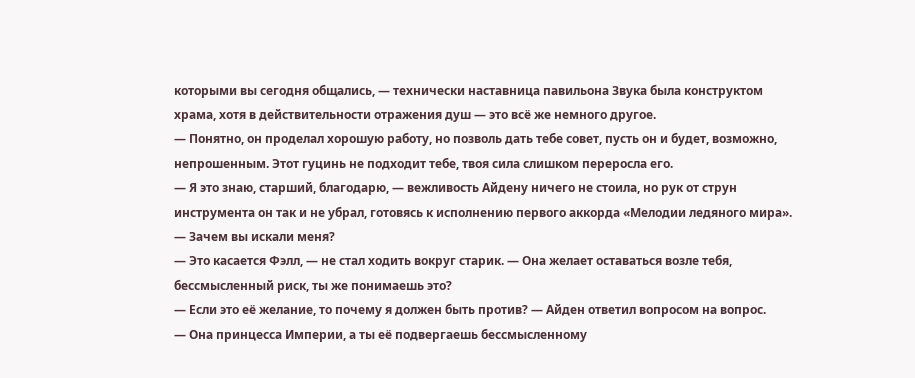которыми вы сегодня общались, — технически наставница павильона Звука была конструктом храма, хотя в действительности отражения душ — это всё же немного другое.
— Понятно, он проделал хорошую работу, но позволь дать тебе совет, пусть он и будет, возможно, непрошенным. Этот гуцинь не подходит тебе, твоя сила слишком переросла его.
— Я это знаю, старший, благодарю, — вежливость Айдену ничего не стоила, но рук от струн инструмента он так и не убрал, готовясь к исполнению первого аккорда «Мелодии ледяного мира». — Зачем вы искали меня?
— Это касается Фэлл, — не стал ходить вокруг старик. — Она желает оставаться возле тебя, бессмысленный риск, ты же понимаешь это?
— Если это её желание, то почему я должен быть против? — Айден ответил вопросом на вопрос.
— Она принцесса Империи, а ты её подвергаешь бессмысленному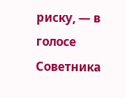риску, — в голосе Советника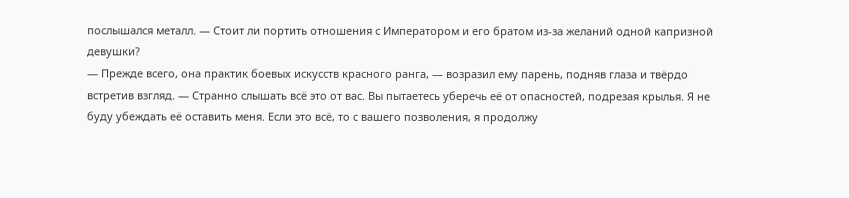послышался металл. — Стоит ли портить отношения с Императором и его братом из-за желаний одной капризной девушки?
— Прежде всего, она практик боевых искусств красного ранга, — возразил ему парень, подняв глаза и твёрдо встретив взгляд. — Странно слышать всё это от вас. Вы пытаетесь уберечь её от опасностей, подрезая крылья. Я не буду убеждать её оставить меня. Если это всё, то с вашего позволения, я продолжу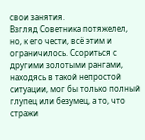свои занятия.
Взгляд Советника потяжелел, но, к его чести, всё этим и ограничилось. Ссориться с другими золотыми рангами, находясь в такой непростой ситуации, мог бы только полный глупец или безумец, а то, что стражи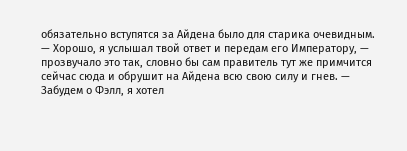обязательно вступятся за Айдена было для старика очевидным.
— Хорошо, я услышал твой ответ и передам его Императору, — прозвучало это так, словно бы сам правитель тут же примчится сейчас сюда и обрушит на Айдена всю свою силу и гнев. — Забудем о Фэлл, я хотел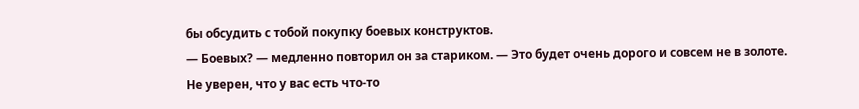бы обсудить с тобой покупку боевых конструктов.
— Боевых? — медленно повторил он за стариком. — Это будет очень дорого и совсем не в золоте. Не уверен, что у вас есть что-то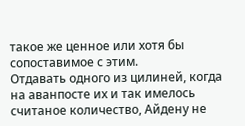такое же ценное или хотя бы сопоставимое с этим.
Отдавать одного из цилиней, когда на аванпосте их и так имелось считаное количество, Айдену не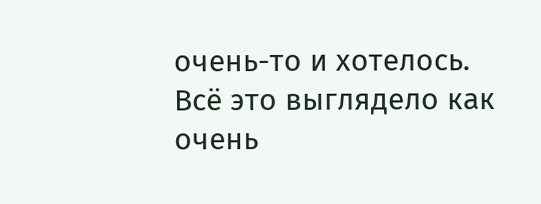очень-то и хотелось. Всё это выглядело как очень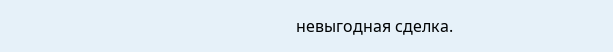невыгодная сделка.